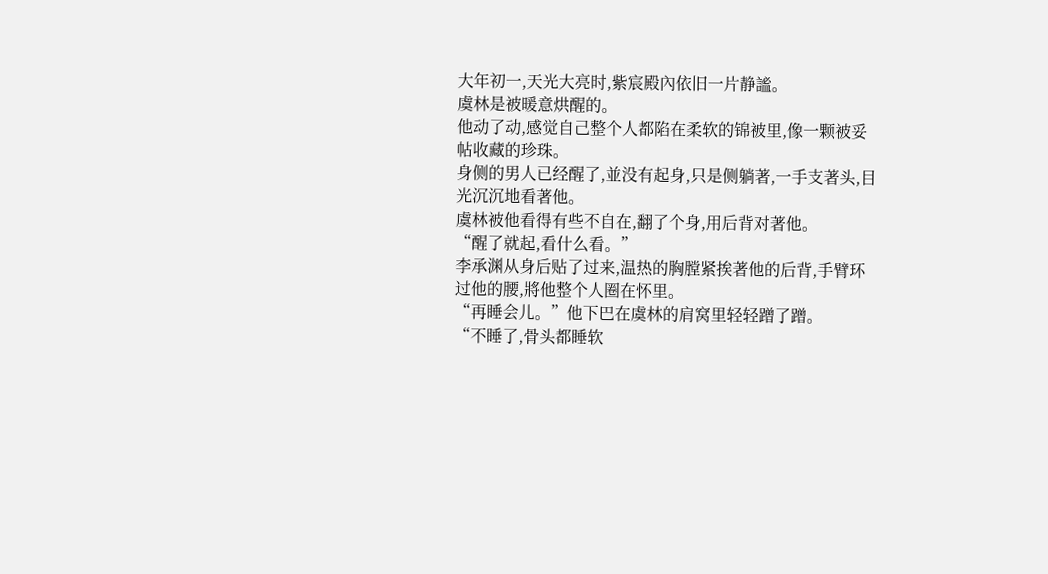大年初一,天光大亮时,紫宸殿內依旧一片静謐。
虞林是被暖意烘醒的。
他动了动,感觉自己整个人都陷在柔软的锦被里,像一颗被妥帖收藏的珍珠。
身侧的男人已经醒了,並没有起身,只是侧躺著,一手支著头,目光沉沉地看著他。
虞林被他看得有些不自在,翻了个身,用后背对著他。
“醒了就起,看什么看。”
李承渊从身后贴了过来,温热的胸膛紧挨著他的后背,手臂环过他的腰,將他整个人圈在怀里。
“再睡会儿。”他下巴在虞林的肩窝里轻轻蹭了蹭。
“不睡了,骨头都睡软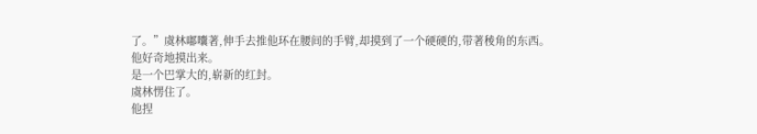了。”虞林嘟囔著,伸手去推他环在腰间的手臂,却摸到了一个硬硬的,带著稜角的东西。
他好奇地摸出来。
是一个巴掌大的,崭新的红封。
虞林愣住了。
他捏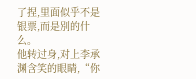了捏,里面似乎不是银票,而是別的什么。
他转过身,对上李承渊含笑的眼睛,“你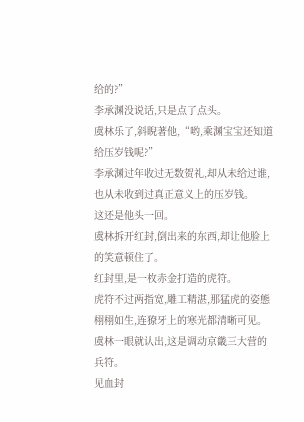给的?”
李承渊没说话,只是点了点头。
虞林乐了,斜睨著他,“哟,乘渊宝宝还知道给压岁钱呢?”
李承渊过年收过无数贺礼,却从未给过谁,也从未收到过真正意义上的压岁钱。
这还是他头一回。
虞林拆开红封,倒出来的东西,却让他脸上的笑意顿住了。
红封里,是一枚赤金打造的虎符。
虎符不过两指宽,雕工精湛,那猛虎的姿態栩栩如生,连獠牙上的寒光都清晰可见。
虞林一眼就认出,这是调动京畿三大营的兵符。
见血封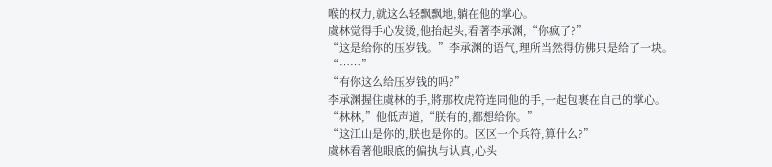喉的权力,就这么轻飘飘地,躺在他的掌心。
虞林觉得手心发烫,他抬起头,看著李承渊,“你疯了?”
“这是给你的压岁钱。”李承渊的语气,理所当然得仿佛只是给了一块。
“……”
“有你这么给压岁钱的吗?”
李承渊握住虞林的手,將那枚虎符连同他的手,一起包裹在自己的掌心。
“林林,”他低声道,“朕有的,都想给你。”
“这江山是你的,朕也是你的。区区一个兵符,算什么?”
虞林看著他眼底的偏执与认真,心头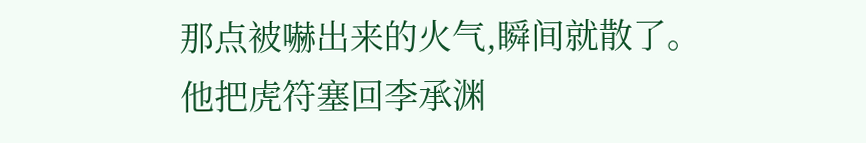那点被嚇出来的火气,瞬间就散了。
他把虎符塞回李承渊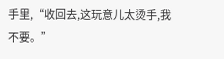手里,“收回去,这玩意儿太烫手,我不要。”